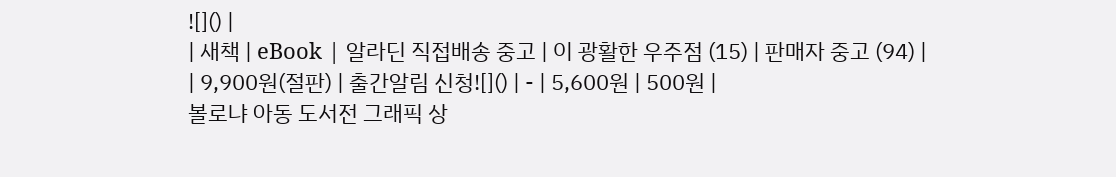![]() |
| 새책 | eBook | 알라딘 직접배송 중고 | 이 광활한 우주점 (15) | 판매자 중고 (94) |
| 9,900원(절판) | 출간알림 신청![]() | - | 5,600원 | 500원 |
볼로냐 아동 도서전 그래픽 상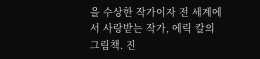을 수상한 작가이자 전 세계에서 사랑받는 작가, 에릭 칼의 그림책. 진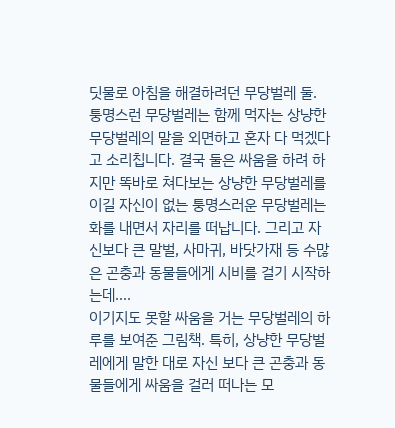딧물로 아침을 해결하려던 무당벌레 둘. 퉁명스런 무당벌레는 함께 먹자는 상냥한 무당벌레의 말을 외면하고 혼자 다 먹겠다고 소리칩니다. 결국 둘은 싸움을 하려 하지만 똑바로 쳐다보는 상냥한 무당벌레를 이길 자신이 없는 퉁명스러운 무당벌레는 화를 내면서 자리를 떠납니다. 그리고 자신보다 큰 말벌, 사마귀, 바닷가재 등 수많은 곤충과 동물들에게 시비를 걸기 시작하는데….
이기지도 못할 싸움을 거는 무당벌레의 하루를 보여준 그림책. 특히, 상냥한 무당벌레에게 말한 대로 자신 보다 큰 곤충과 동물들에게 싸움을 걸러 떠나는 모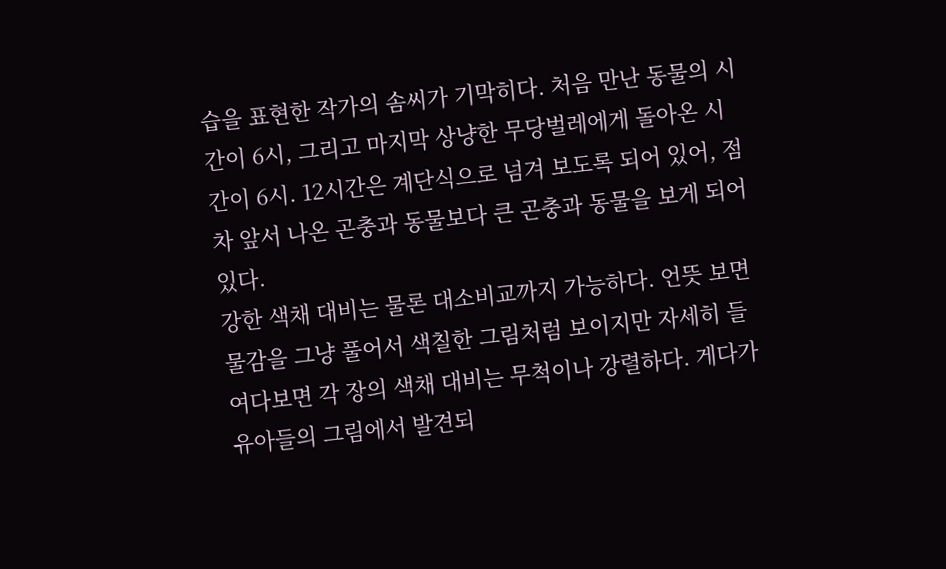습을 표현한 작가의 솜씨가 기막히다. 처음 만난 동물의 시간이 6시, 그리고 마지막 상냥한 무당벌레에게 돌아온 시간이 6시. 12시간은 계단식으로 넘겨 보도록 되어 있어, 점차 앞서 나온 곤충과 동물보다 큰 곤충과 동물을 보게 되어 있다.
강한 색채 대비는 물론 대소비교까지 가능하다. 언뜻 보면 물감을 그냥 풀어서 색칠한 그림처럼 보이지만 자세히 들여다보면 각 장의 색채 대비는 무척이나 강렬하다. 게다가 유아들의 그림에서 발견되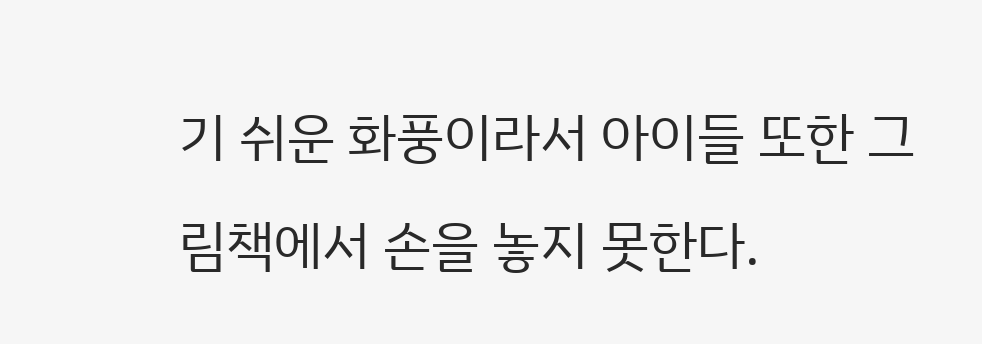기 쉬운 화풍이라서 아이들 또한 그림책에서 손을 놓지 못한다.